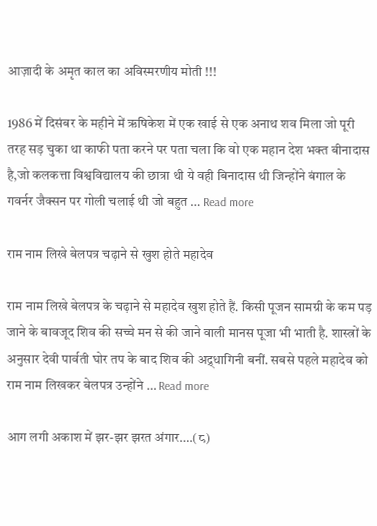आज़ादी के अमृत काल का अविस्मरणीय मोती !!!

1986 में दिसंबर के महीने में ऋषिकेश में एक खाई से एक अनाथ शव मिला जो पूरी तरह सड़ चुका था काफी पता करने पर पता चला कि वो एक महान देश भक्त बीनादास है,जो कलकत्ता विश्वविद्यालय की छात्रा थी ये वही बिनादास थी जिन्होंने बंगाल के गवर्नर जैक्सन पर गोली चलाई थी जो बहुत … Read more

राम नाम लिखे बेलपत्र चढ़ाने से खुश होते महादेव

राम नाम लिखे बेलपत्र के चढ़ाने से महादेव खुश होते हैं. किसी पूजन सामग्री के कम पड़ जाने के बावजूद शिव की सच्चे मन से की जाने वाली मानस पूजा भी भाती है. शास्त्रों के अनुसार देवी पार्वती घोर तप के बाद शिव की अद्र्धागिनी बनीं. सबसे पहले महादेव को राम नाम लिखकर बेलपत्र उन्होंने … Read more

आग लगी अकाश में झर-झर झरत अंगार….(८)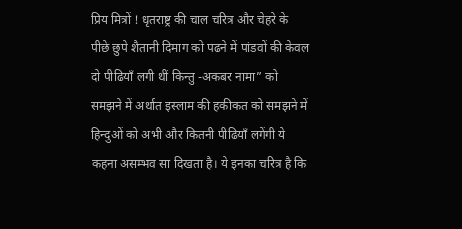प्रिय मित्रों ! धृतराष्ट्र की चाल चरित्र और चेहरे के पीछे छुपे शैतानी दिमाग को पढने में पांडवों की केवल दो पीढियाँ लगी थीं किन्तु -अकबर नामा” को समझने में अर्थात इस्लाम की हकीकत को समझने में हिन्दुओं को अभी और कितनी पीढियाँ लगेंगी ये कहना असम्भव सा दिखता है। ये इनका चरित्र है कि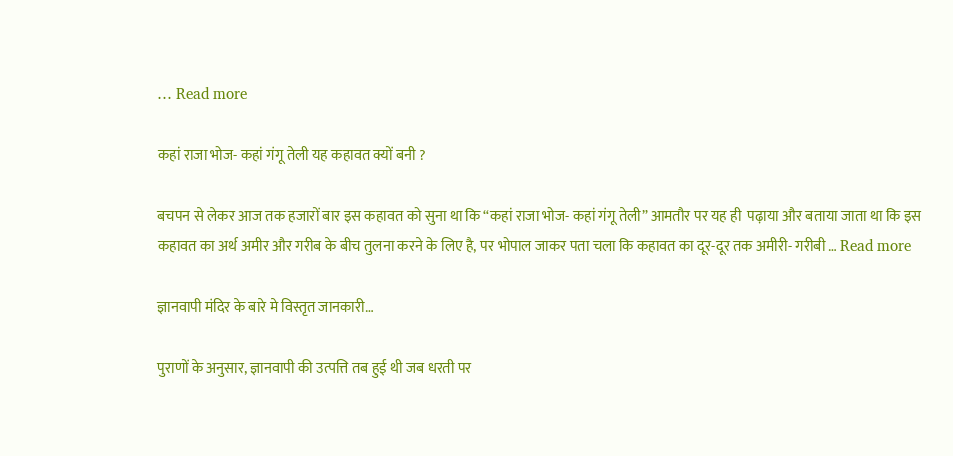… Read more

कहां राजा भोज- कहां गंगू तेली यह कहावत क्यों बनी ?

बचपन से लेकर आज तक हजारों बार इस कहावत को सुना था कि “कहां राजा भोज- कहां गंगू तेली” आमतौर पर यह ही  पढ़ाया और बताया जाता था कि इस कहावत का अर्थ अमीर और गरीब के बीच तुलना करने के लिए है, पर भोपाल जाकर पता चला कि कहावत का दूर-दूर तक अमीरी- गरीबी … Read more

ज्ञानवापी मंदिर के बारे मे विस्तृत जानकारी…

पुराणों के अनुसार, ज्ञानवापी की उत्पत्ति तब हुई थी जब धरती पर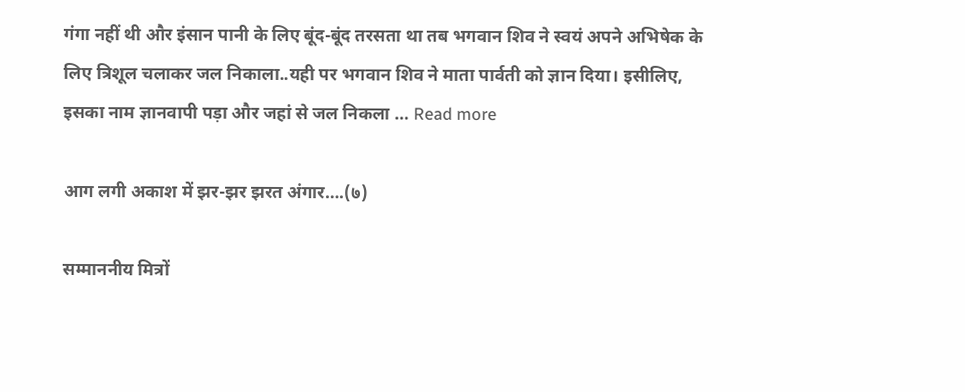गंगा नहीं थी और इंसान पानी के लिए बूंद-बूंद तरसता था तब भगवान शिव ने स्वयं अपने अभिषेक के लिए त्रिशूल चलाकर जल निकाला..यही पर भगवान शिव ने माता पार्वती को ज्ञान दिया। इसीलिए, इसका नाम ज्ञानवापी पड़ा और जहां से जल निकला … Read more

आग लगी अकाश में झर-झर झरत अंगार….(७)

सम्माननीय मित्रों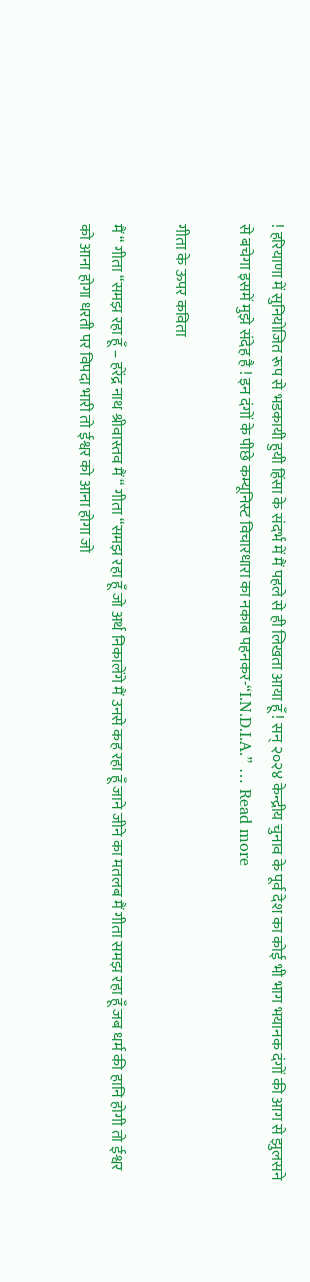! हरियाणा में सुनियोजित रूप से भडकायी हुयी हिंसा के संदर्भ में मैं पहले से ही लिखता आया हूँ ! सन् २०२४ केन्द्रीय चुनाव के पूर्व देश का कोई भी भाग भयानक दंगों की आग से झुलसने से बचेगा इसमें मुझे संदेह है ! इन दंगों के पीछे कम्यूनिस्ट विचारधारा का नकाब पहनकर-“I.N.D.I.A.” … Read more

गीता के ऊपर कविता

मैं “ गीता “समझ रहा हूँ – हरेंद्र नाथ श्रीवास्तव मैं “ गीता “समझ रहा हूँ जो अर्थ निकालेंगे मैं उनसे कह रहा हूँ जाने जीने का मतलब मैं गीता समझ रहा हूँ जब धर्म की हानि होगी तो ईश्वर को आना होगा धरती पर विपदा भारी तो ईश्वर को आना होगा जो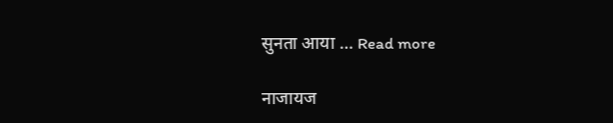सुनता आया … Read more

नाजायज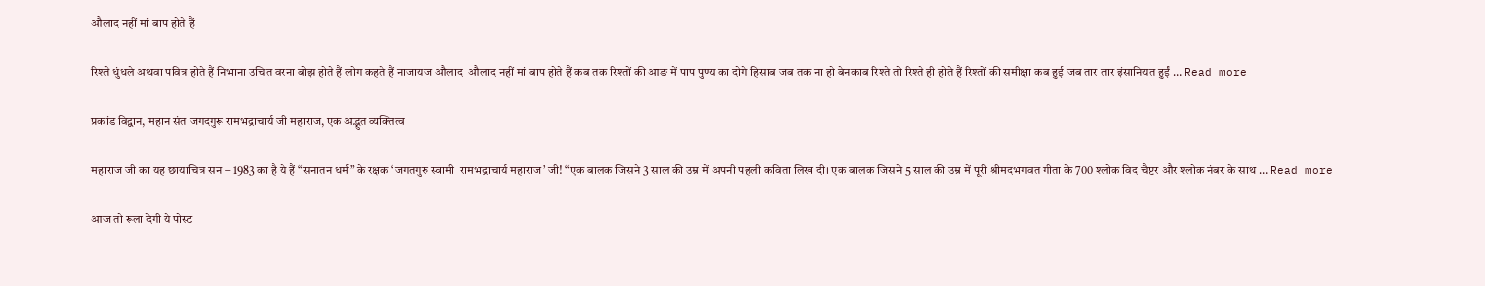औलाद नहीं मां बाप होते हैं

रिश्ते धुंधले अथवा पवित्र होते हैं निभाना उचित वरना बोझ होते हैं लोग कहते हैं नाजायज औलाद  औलाद नहीं मां बाप होते हैं कब तक रिश्तों की आङ में पाप पुण्य का दोगे हिसाब जब तक ना हो बेनकाब रिश्ते तो रिश्ते ही होते हैं रिश्तों की समीक्षा कब हुई जब तार तार इंसानियत हुईं … Read more

प्रकांड विद्वान, महान संत जगदगुरू रामभद्राचार्य जी महाराज, एक अद्भुत व्यक्तित्व

महाराज जी का यह छायाचित्र सन – 1983 का है ये हैं “सनातन धर्म” के रक्षक ‘जगतगुरु स्वामी  रामभद्राचार्य महाराज’ जी! “एक बालक जिसने 3 साल की उम्र में अपनी पहली कविता लिख दी। एक बालक जिसने 5 साल की उम्र में पूरी श्रीमदभगवत गीता के 700 श्लोक विद चैप्टर और श्लोक नंबर के साथ … Read more

आज तो रूला देगी ये पोस्ट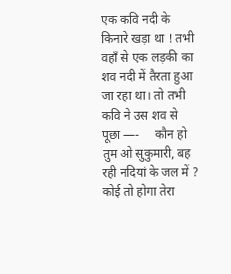एक कवि नदी के किनारे खड़ा था ! तभी वहाँ से एक लड़की का शव नदी में तैरता हुआ जा रहा था। तो तभी कवि ने उस शव से पूछा —-     कौन हो तुम ओ सुकुमारी, बह रही नदियां के जल में ?     कोई तो होगा तेरा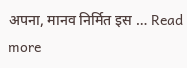अपना, मानव निर्मित इस … Read more